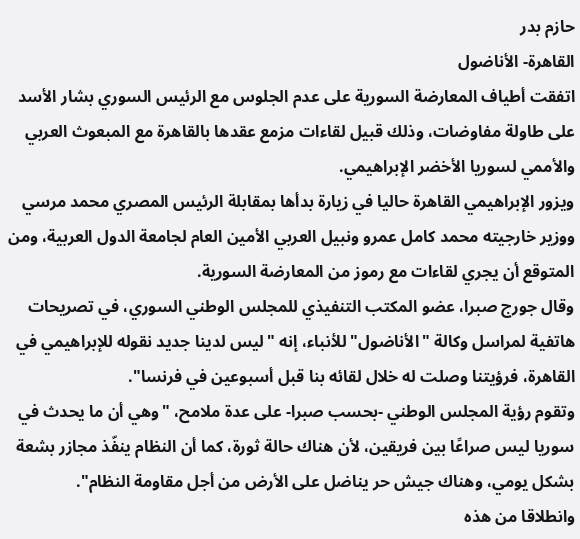حازم بدر
القاهرة- الأناضول
اتفقت أطياف المعارضة السورية على عدم الجلوس مع الرئيس السوري بشار الأسد على طاولة مفاوضات، وذلك قبيل لقاءات مزمع عقدها بالقاهرة مع المبعوث العربي والأممي لسوريا الأخضر الإبراهيمي.
ويزور الإبراهيمي القاهرة حاليا في زيارة بدأها بمقابلة الرئيس المصري محمد مرسي ووزير خارجيته محمد كامل عمرو ونبيل العربي الأمين العام لجامعة الدول العربية، ومن المتوقع أن يجري لقاءات مع رموز من المعارضة السورية.
وقال جورج صبرا، عضو المكتب التنفيذي للمجلس الوطني السوري، في تصريحات هاتفية لمراسل وكالة "الأناضول" للأنباء، إنه "ليس لدينا جديد نقوله للإبراهيمي في القاهرة، فرؤيتنا وصلت له خلال لقائه بنا قبل أسبوعين في فرنسا".
وتقوم رؤية المجلس الوطني -بحسب صبرا- على عدة ملامح، "وهي أن ما يحدث في سوريا ليس صراعًا بين فريقين، لأن هناك حالة ثورة، كما أن النظام ينفّذ مجازر بشعة بشكل يومي، وهناك جيش حر يناضل على الأرض من أجل مقاومة النظام".
وانطلاقا من هذه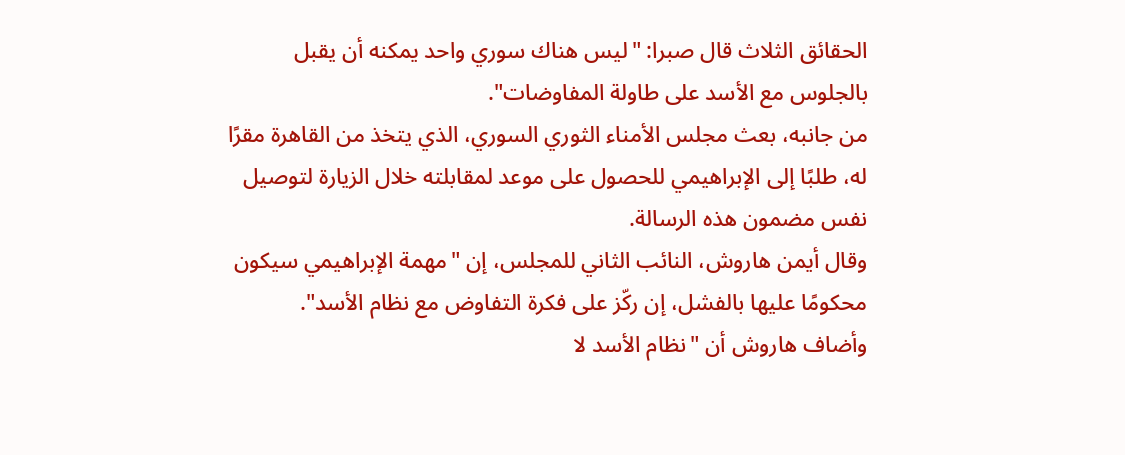الحقائق الثلاث قال صبرا: "ليس هناك سوري واحد يمكنه أن يقبل بالجلوس مع الأسد على طاولة المفاوضات".
من جانبه، بعث مجلس الأمناء الثوري السوري، الذي يتخذ من القاهرة مقرًا له، طلبًا إلى الإبراهيمي للحصول على موعد لمقابلته خلال الزيارة لتوصيل نفس مضمون هذه الرسالة.
وقال أيمن هاروش، النائب الثاني للمجلس، إن "مهمة الإبراهيمي سيكون محكومًا عليها بالفشل، إن ركّز على فكرة التفاوض مع نظام الأسد".
وأضاف هاروش أن "نظام الأسد لا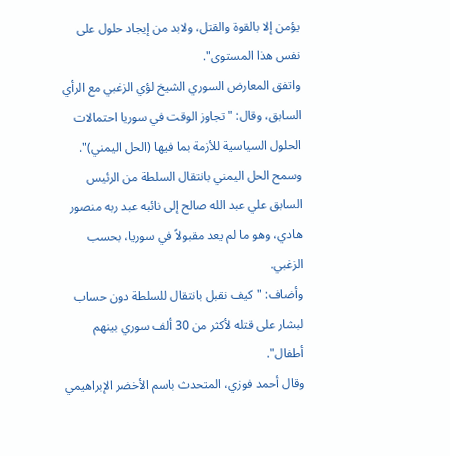يؤمن إلا بالقوة والقتل، ولابد من إيجاد حلول على نفس هذا المستوى".
واتفق المعارض السوري الشيخ لؤي الزغبي مع الرأي السابق، وقال: "تجاوز الوقت في سوريا احتمالات الحلول السياسية للأزمة بما فيها (الحل اليمني)".
وسمح الحل اليمني بانتقال السلطة من الرئيس السابق علي عبد الله صالح إلى نائبه عبد ربه منصور هادي، وهو ما لم يعد مقبولاً في سوريا، بحسب الزغبي.
وأضاف: "كيف نقبل بانتقال للسلطة دون حساب لبشار على قتله لأكثر من 30 ألف سوري بينهم أطفال".
وقال أحمد فوزي، المتحدث باسم الأخضر الإبراهيمي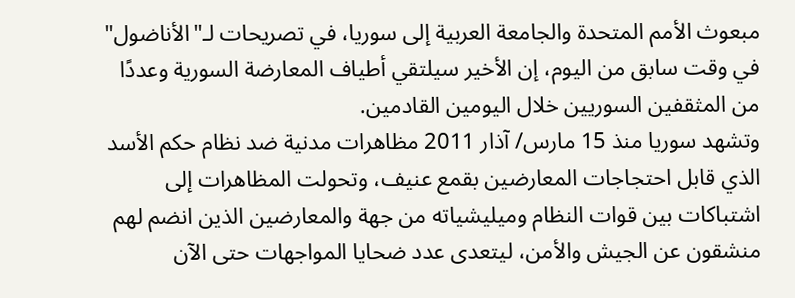مبعوث الأمم المتحدة والجامعة العربية إلى سوريا، في تصريحات لـ"الأناضول" في وقت سابق من اليوم، إن الأخير سيلتقي أطياف المعارضة السورية وعددًا من المثقفين السوريين خلال اليومين القادمين.
وتشهد سوريا منذ 15 مارس/ آذار 2011 مظاهرات مدنية ضد نظام حكم الأسد الذي قابل احتجاجات المعارضين بقمع عنيف، وتحولت المظاهرات إلى اشتباكات بين قوات النظام وميليشياته من جهة والمعارضين الذين انضم لهم منشقون عن الجيش والأمن، ليتعدى عدد ضحايا المواجهات حتى الآن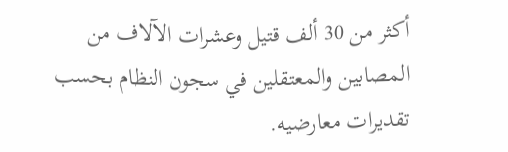أكثر من 30 ألف قتيل وعشرات الآلاف من المصابين والمعتقلين في سجون النظام بحسب تقديرات معارضيه.